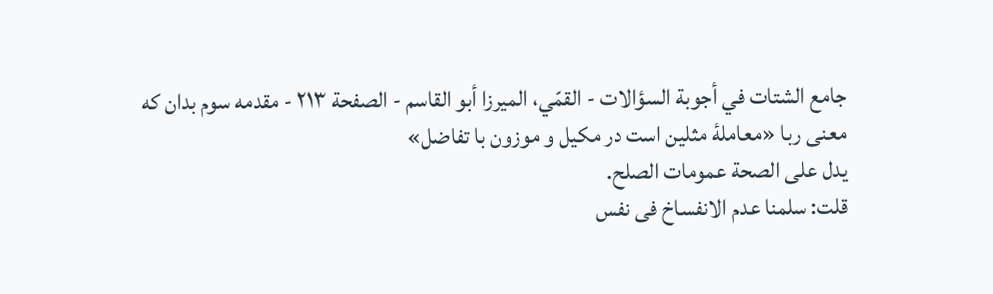جامع الشتات في أجوبة السؤالات - القمّي، الميرزا أبو القاسم - الصفحة ٢١٣ - مقدمه سوم بدان كه معنى ربا «معاملۀ مثلين است در مكيل و موزون با تفاضل»
يدل على الصحة عمومات الصلح.
قلت: سلمنا عدم الانفساخ فى نفس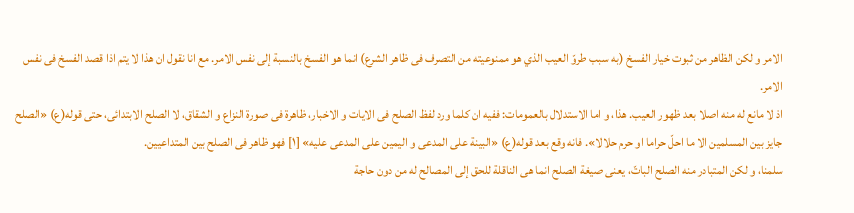الامر و لكن الظاهر من ثبوت خيار الفسخ (به سبب طروّ العيب الذي هو ممنوعيته من التصرف فى ظاهر الشرع) انما هو الفسخ بالنسبة إلى نفس الامر. مع انا نقول ان هذا لا يتم اذا قصد الفسخ فى نفس الامر.
اذ لا مانع له منه اصلا بعد ظهور العيب. هذا، و اما الاستدلال بالعمومات: ففيه ان كلما ورد لفظ الصلح فى الايات و الاخبار، ظاهرة فى صورة النزاع و الشقاق، لا الصلح الابتدائى، حتى قوله(ع) «الصلح جايز بين المسلمين الا ما احلّ حراما او حرم حلالا». فانه وقع بعد قوله(ع) «البينة على المدعى و اليمين على المدعى عليه» [١] فهو ظاهر فى الصلح بين المتداعيين.
سلمنا، و لكن المتبادر منه الصلح الباتّ، يعنى صيغة الصلح انما هى الناقلة للحق إلى المصالح له من دون حاجة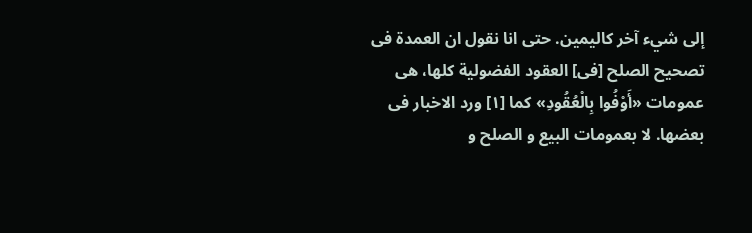إلى شيء آخر كاليمين. حتى انا نقول ان العمدة فى تصحيح الصلح [فى] العقود الفضولية كلها، هى عمومات «أَوْفُوا بِالْعُقُودِ» كما [١] ورد الاخبار فى بعضها. لا بعمومات البيع و الصلح و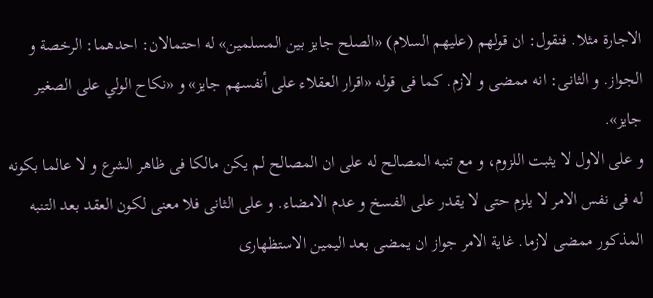الاجارة مثلا. فنقول: ان قولهم (عليهم السلام) «الصلح جايز بين المسلمين» له احتمالان: احدهما: الرخصة و الجواز. و الثانى: انه ممضى و لازم. كما فى قوله «اقرار العقلاء على أنفسهم جايز» و «نكاح الولي على الصغير جايز».
و على الاول لا يثبت اللزوم، و مع تنبه المصالح له على ان المصالح لم يكن مالكا فى ظاهر الشرع و لا عالما بكونه له فى نفس الامر لا يلزم حتى لا يقدر على الفسخ و عدم الامضاء. و على الثانى فلا معنى لكون العقد بعد التنبه المذكور ممضى لازما. غاية الامر جواز ان يمضى بعد اليمين الاستظهارى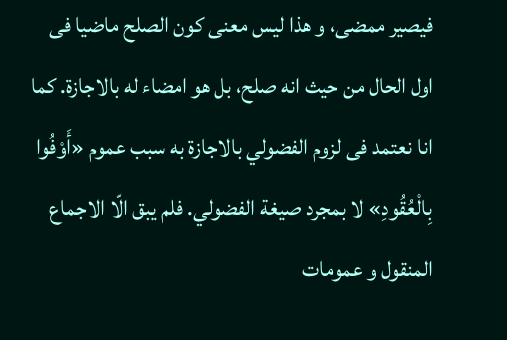فيصير ممضى، و هذا ليس معنى كون الصلح ماضيا فى اول الحال من حيث انه صلح، بل هو امضاء له بالاجازة. كما انا نعتمد فى لزوم الفضولي بالاجازة به سبب عموم «أَوْفُوا بِالْعُقُودِ» لا بمجرد صيغة الفضولي. فلم يبق الّا الاجماع المنقول و عمومات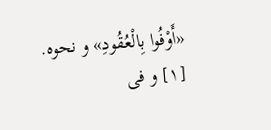«أَوْفُوا بِالْعُقُودِ» و نحوه.
[١] و فى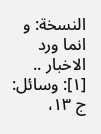النسخة: و انما ورد الاخبار ..
[١]: وسائل: ج ١٣،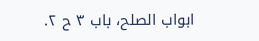ابواب الصلح، باب ٣ ح ٢.